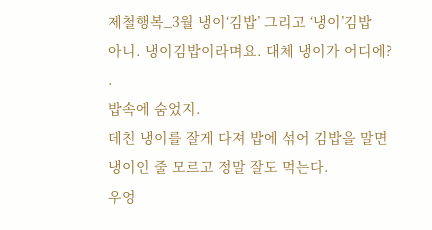제철행복_3월 냉이‘김밥’ 그리고 ‘냉이’김밥
아니. 냉이김밥이라며요. 대체 냉이가 어디에?
.
밥속에 숨었지.
데친 냉이를 잘게 다져 밥에 섞어 김밥을 말면
냉이인 줄 모르고 정말 잘도 먹는다.
우엉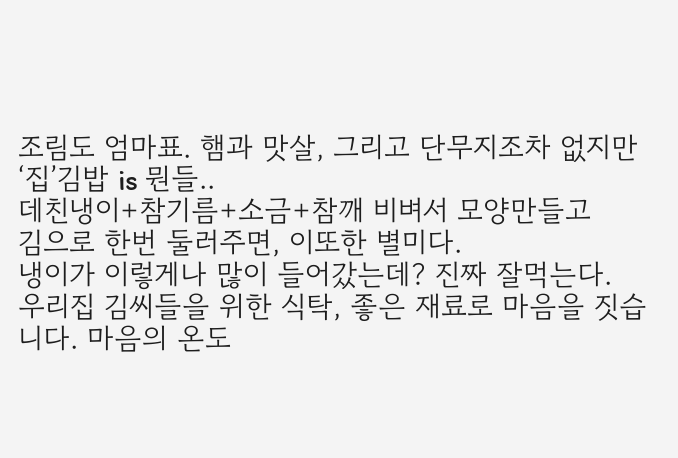조림도 엄마표. 햄과 맛살, 그리고 단무지조차 없지만 ‘집’김밥 is 뭔들..
데친냉이+참기름+소금+참깨 비벼서 모양만들고
김으로 한번 둘러주면, 이또한 별미다.
냉이가 이렇게나 많이 들어갔는데? 진짜 잘먹는다.
우리집 김씨들을 위한 식탁, 좋은 재료로 마음을 짓습니다. 마음의 온도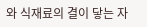와 식재료의 결이 닿는 자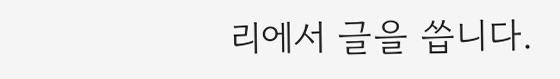리에서 글을 씁니다.